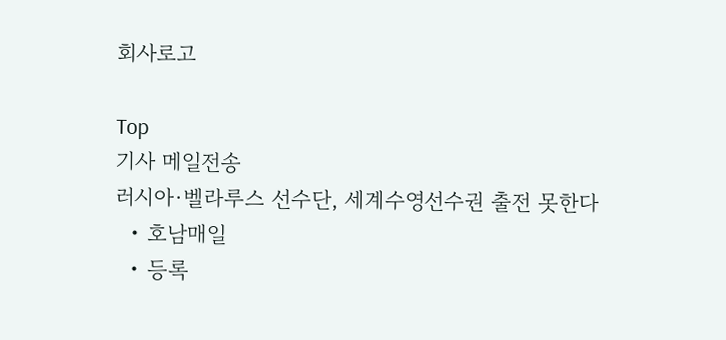회사로고

Top
기사 메일전송
러시아·벨라루스 선수단, 세계수영선수권 출전 못한다
  • 호남매일
  • 등록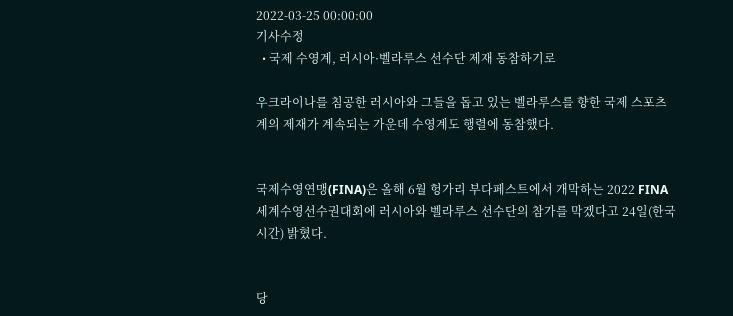2022-03-25 00:00:00
기사수정
  • 국제 수영계, 러시아·벨라루스 선수단 제재 동참하기로

우크라이나를 침공한 러시아와 그들을 돕고 있는 벨라루스를 향한 국제 스포츠계의 제재가 계속되는 가운데 수영계도 행렬에 동참했다.


국제수영연맹(FINA)은 올해 6월 헝가리 부다페스트에서 개막하는 2022 FINA 세계수영선수권대회에 러시아와 벨라루스 선수단의 참가를 막겠다고 24일(한국시간) 밝혔다.


당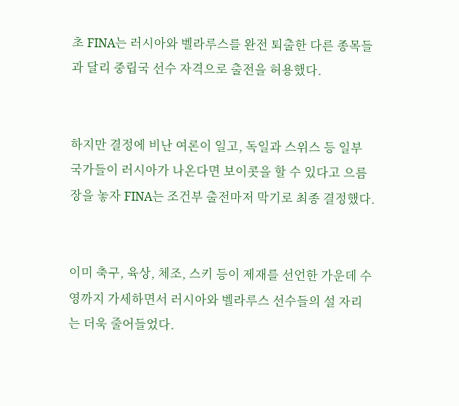초 FINA는 러시아와 벨라루스를 완전 퇴출한 다른 종목들과 달리 중립국 선수 자격으로 출전을 허용했다.


하지만 결정에 비난 여론이 일고, 독일과 스위스 등 일부 국가들이 러시아가 나온다면 보이콧을 할 수 있다고 으름장을 놓자 FINA는 조건부 출전마저 막기로 최종 결정했다.


이미 축구, 육상, 체조, 스키 등이 제재를 선언한 가운데 수영까지 가세하면서 러시아와 벨라루스 선수들의 설 자리는 더욱 줄어들었다.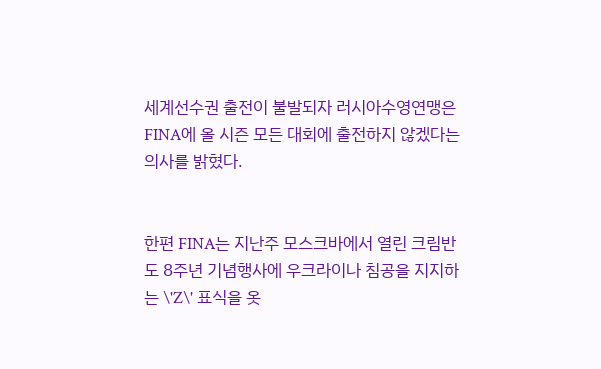세계선수권 출전이 불발되자 러시아수영연맹은 FINA에 올 시즌 모든 대회에 출전하지 않겠다는 의사를 밝혔다.


한편 FINA는 지난주 모스크바에서 열린 크림반도 8주년 기념행사에 우크라이나 침공을 지지하는 \'Z\' 표식을 옷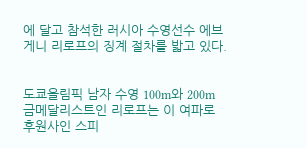에 달고 참석한 러시아 수영선수 에브게니 리로프의 징계 절차를 밟고 있다.


도쿄올림픽 남자 수영 100m와 200m 금메달리스트인 리로프는 이 여파로 후원사인 스피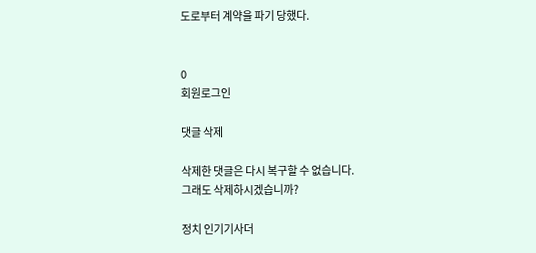도로부터 계약을 파기 당했다.


0
회원로그인

댓글 삭제

삭제한 댓글은 다시 복구할 수 없습니다.
그래도 삭제하시겠습니까?

정치 인기기사더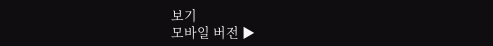보기
모바일 버전 ▶